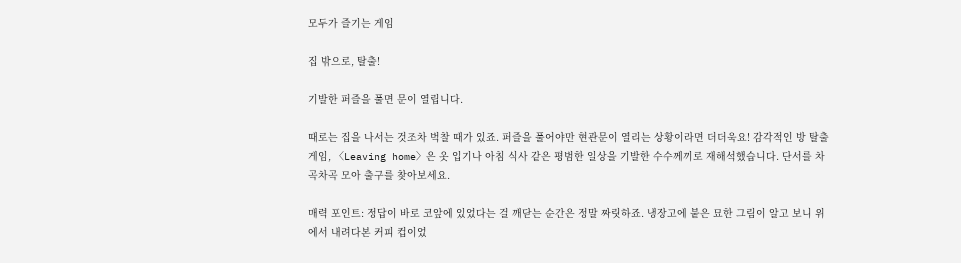모두가 즐기는 게임

집 밖으로, 탈출!

기발한 퍼즐을 풀면 문이 열립니다.

때로는 집을 나서는 것조차 벅찰 때가 있죠. 퍼즐을 풀어야만 현관문이 열리는 상황이라면 더더욱요! 감각적인 방 탈출 게임, 〈Leaving home〉은 옷 입기나 아침 식사 같은 평범한 일상을 기발한 수수께끼로 재해석했습니다. 단서를 차곡차곡 모아 출구를 찾아보세요.

매력 포인트: 정답이 바로 코앞에 있었다는 걸 깨닫는 순간은 정말 짜릿하죠. 냉장고에 붙은 묘한 그림이 알고 보니 위에서 내려다본 커피 컵이었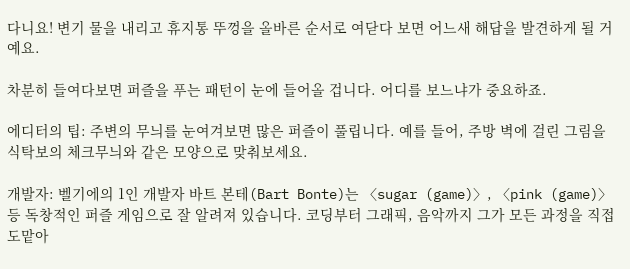다니요! 변기 물을 내리고 휴지통 뚜껑을 올바른 순서로 여닫다 보면 어느새 해답을 발견하게 될 거예요.

차분히 들여다보면 퍼즐을 푸는 패턴이 눈에 들어올 겁니다. 어디를 보느냐가 중요하죠.

에디터의 팁: 주변의 무늬를 눈여겨보면 많은 퍼즐이 풀립니다. 예를 들어, 주방 벽에 걸린 그림을 식탁보의 체크무늬와 같은 모양으로 맞춰보세요.

개발자: 벨기에의 1인 개발자 바트 본테(Bart Bonte)는 〈sugar (game)〉, 〈pink (game)〉 등 독창적인 퍼즐 게임으로 잘 알려져 있습니다. 코딩부터 그래픽, 음악까지 그가 모든 과정을 직접 도맡아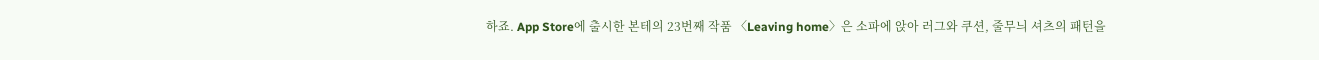하죠. App Store에 출시한 본테의 23번째 작품 〈Leaving home〉은 소파에 앉아 러그와 쿠션, 줄무늬 셔츠의 패턴을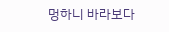멍하니 바라보다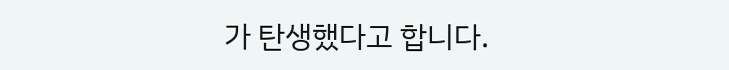가 탄생했다고 합니다.